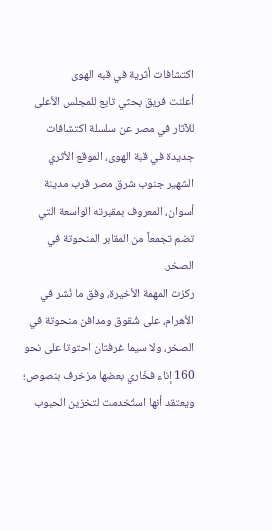اكتشافات أثرية في قبه الهوى
أعلنت فريق بحثي تابع للمجلس الأعلى للآثار في مصر عن سلسلة اكتشافات جديدة في قبة الهوى، الموقع الأثري الشهير جنوب شرق مصر قرب مدينة أسوان، المعروف بمقبرته الواسعة التي تضم تجمعاً من المقابر المنحوتة في الصخر.
ركزت المهمة الأخيرة، وفق ما نُشر في الأهرام، على شُقوق ومدافن منحوتة في الصخر، ولا سيما غرفتان احتوتا على نحو 160 إناء فخّاري بعضها مزخرف بنصوص؛ ويعتقد أنها استُخدمت لتخزين الحبوب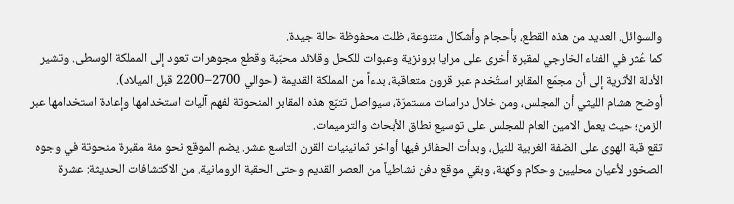والسوائل. العديد من هذه القطع، بأحجام وأشكال متنوعة، ظلت محفوظة حالة جيدة.
كما عُثر في الفناء الخارجي لمقبرة أخرى على مرايا برونزية وعبوات للكحل وقلائد محبّبة وقطع مجوهرات تعود إلى المملكة الوسطى. وتشير الأدلة الأثرية إلى أن مجمّع المقابر استُخدم عبر قرون متعاقبة، بدءاً من المملكة القديمة (حوالي 2700–2200 قبل الميلاد).
أوضح هشام الليثي أن المجلس، ومن خلال دراسات مستمرّة، سيواصل تتبّع هذه المقابر المنحوتة لفهم آليات استخدامها وإعادة استخدامها عبر الزمن؛ حيث يعمل الامين العام للمجلس على توسيع نطاق الأبحاث والترميمات.
تقع قبة الهوى على الضفة الغربية للنيل، وبدأت الحفائر فيها أواخر ثمانينيات القرن التاسع عشر. يضم الموقع نحو مئة مقبرة منحوتة في وجوه الصخور لأعيان محليين وحكام وكهنة، وبقي موقع دفن نشاطياً من العصر القديم وحتى الحقبة الرومانية. من الاكتشافات الحديثة: عشرة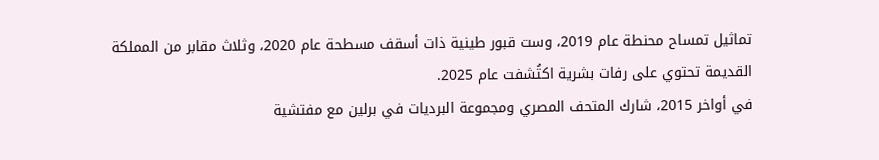تماثيل تمساح محنطة عام 2019، وست قبور طينية ذات أسقف مسطحة عام 2020، وثلاث مقابر من المملكة القديمة تحتوي على رفات بشرية اكتُشفت عام 2025.
في أواخر 2015، شارك المتحف المصري ومجموعة البرديات في برلين مع مفتشية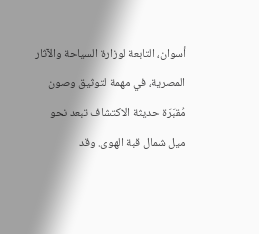أسوان، التابعة لوزارة السياحة والآثار المصرية، في مهمة لتوثيق وصون مُقبَرَة حديثة الاكتشاف تبعد نحو ميل شمال قبة الهوى. وقد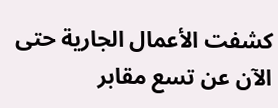كشفت الأعمال الجارية حتى الآن عن تسع مقابر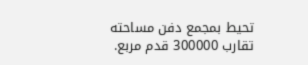تحيط بمجمع دفن مساحته تقارب 300000 قدم مربع.